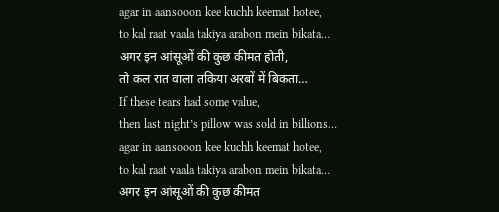agar in aansooon kee kuchh keemat hotee,
to kal raat vaala takiya arabon mein bikata…
अगर इन आंसूओं की कुछ कीमत होती,
तो कल रात वाला तकिया अरबों में बिकता…
If these tears had some value,
then last night’s pillow was sold in billions…
agar in aansooon kee kuchh keemat hotee,
to kal raat vaala takiya arabon mein bikata…
अगर इन आंसूओं की कुछ कीमत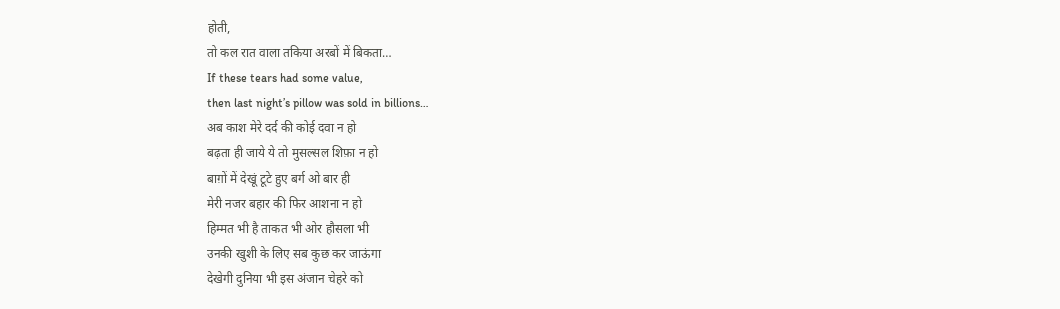होती,
तो कल रात वाला तकिया अरबों में बिकता…
If these tears had some value,
then last night’s pillow was sold in billions…
अब काश मेरे दर्द की कोई दवा न हो
बढ़ता ही जाये ये तो मुसल्सल शिफ़ा न हो
बाग़ों में देखूं टूटे हुए बर्ग ओ बार ही
मेरी नजर बहार की फिर आशना न हो
हिम्मत भी है ताकत भी ओर हौसला भी
उनकी खुशी के लिए सब कुछ कर जाऊंगा
देखेगी दुनिया भी इस अंजान चेहरे को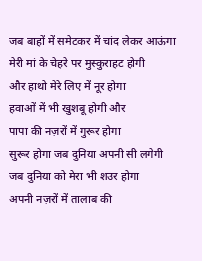जब बाहों में समेटकर में चांद लेकर आऊंगा
मेरी मां के चेहरे पर मुस्कुराहट होगी
और हाथो मेरे लिए में नूर होगा
हवाओं में भी खुशबू होगी और
पापा की नज़रों में गुरूर होगा
सुरूर होगा जब दुनिया अपनी सी लगेगी
जब दुनिया को मेरा भी शउर होगा
अपनी नज़रों में तालाब की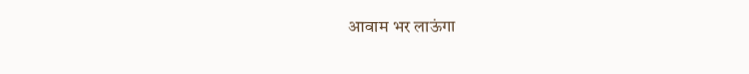आवाम भर लाऊंगा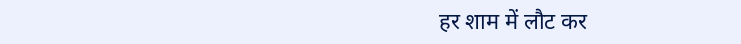हर शाम में लौट कर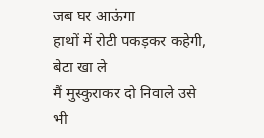जब घर आऊंगा
हाथों में रोटी पकड़कर कहेगी, बेटा खा ले
मैं मुस्कुराकर दो निवाले उसे भी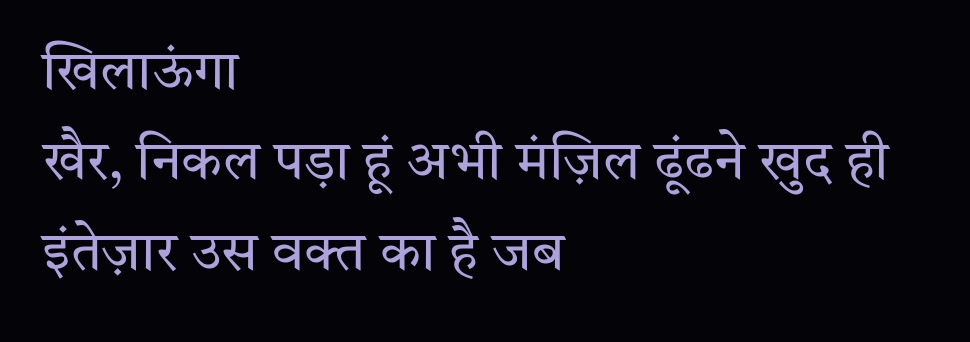खिलाऊंगा
खैर, निकल पड़ा हूं अभी मंज़िल ढूंढने खुद ही
इंतेज़ार उस वक्त का है जब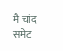मै चांद समेट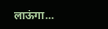लाऊंगा...